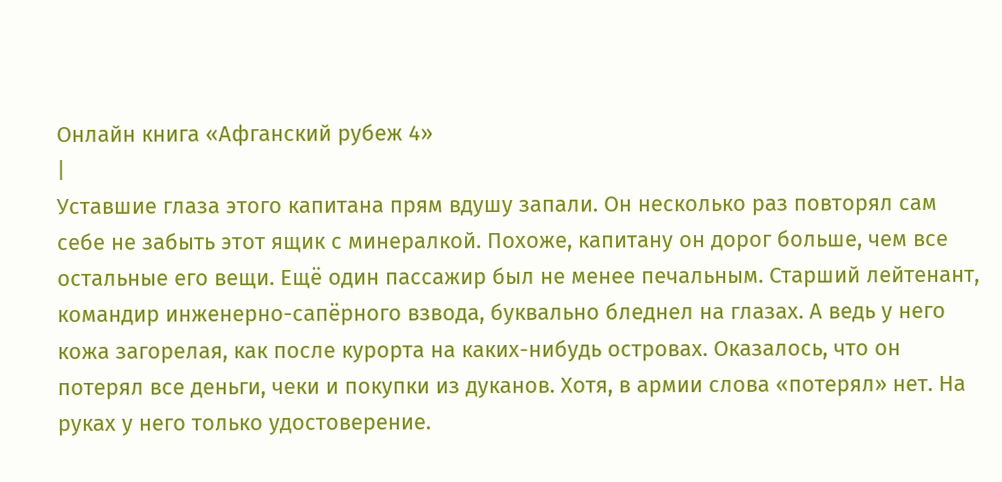Онлайн книга «Афганский рубеж 4»
|
Уставшие глаза этого капитана прям вдушу запали. Он несколько раз повторял сам себе не забыть этот ящик с минералкой. Похоже, капитану он дорог больше, чем все остальные его вещи. Ещё один пассажир был не менее печальным. Старший лейтенант, командир инженерно-сапёрного взвода, буквально бледнел на глазах. А ведь у него кожа загорелая, как после курорта на каких-нибудь островах. Оказалось, что он потерял все деньги, чеки и покупки из дуканов. Хотя, в армии слова «потерял» нет. На руках у него только удостоверение.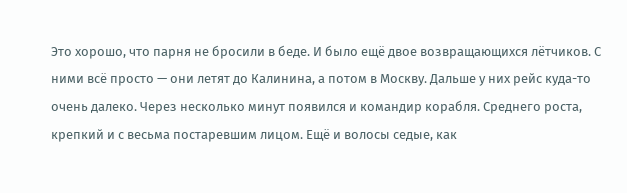Это хорошо, что парня не бросили в беде. И было ещё двое возвращающихся лётчиков. С ними всё просто — они летят до Калинина, а потом в Москву. Дальше у них рейс куда-то очень далеко. Через несколько минут появился и командир корабля. Среднего роста, крепкий и с весьма постаревшим лицом. Ещё и волосы седые, как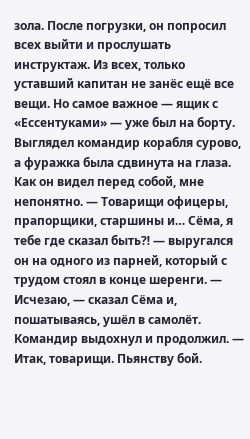зола. После погрузки, он попросил всех выйти и прослушать инструктаж. Из всех, только уставший капитан не занёс ещё все вещи. Но самое важное — ящик с «Ессентуками» — уже был на борту. Выглядел командир корабля сурово, а фуражка была сдвинута на глаза. Как он видел перед собой, мне непонятно. — Товарищи офицеры, прапорщики, старшины и… Сёма, я тебе где сказал быть⁈ — выругался он на одного из парней, который с трудом стоял в конце шеренги. — Исчезаю, — сказал Сёма и, пошатываясь, ушёл в самолёт. Командир выдохнул и продолжил. — Итак, товарищи. Пьянству бой.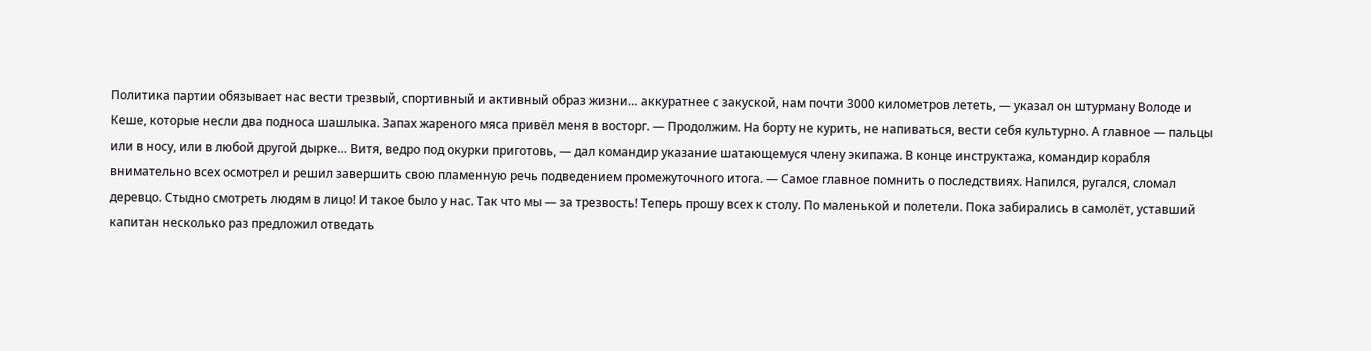Политика партии обязывает нас вести трезвый, спортивный и активный образ жизни… аккуратнее с закуской, нам почти 3000 километров лететь, — указал он штурману Володе и Кеше, которые несли два подноса шашлыка. Запах жареного мяса привёл меня в восторг. — Продолжим. На борту не курить, не напиваться, вести себя культурно. А главное — пальцы или в носу, или в любой другой дырке… Витя, ведро под окурки приготовь, — дал командир указание шатающемуся члену экипажа. В конце инструктажа, командир корабля внимательно всех осмотрел и решил завершить свою пламенную речь подведением промежуточного итога. — Самое главное помнить о последствиях. Напился, ругался, сломал деревцо. Стыдно смотреть людям в лицо! И такое было у нас. Так что мы — за трезвость! Теперь прошу всех к столу. По маленькой и полетели. Пока забирались в самолёт, уставший капитан несколько раз предложил отведать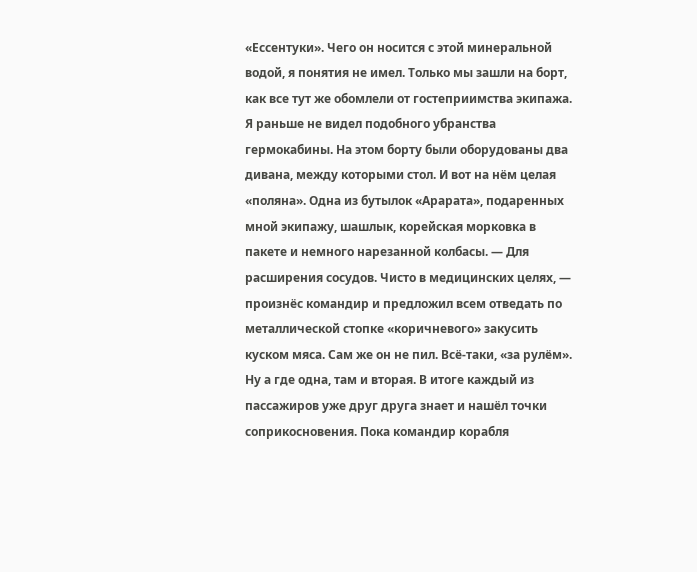«Ессентуки». Чего он носится с этой минеральной водой, я понятия не имел. Только мы зашли на борт, как все тут же обомлели от гостеприимства экипажа. Я раньше не видел подобного убранства гермокабины. На этом борту были оборудованы два дивана, между которыми стол. И вот на нём целая «поляна». Одна из бутылок «Арарата», подаренных мной экипажу, шашлык, корейская морковка в пакете и немного нарезанной колбасы. — Для расширения сосудов. Чисто в медицинских целях, — произнёс командир и предложил всем отведать по металлической стопке «коричневого» закусить куском мяса. Сам же он не пил. Всё-таки, «за рулём». Ну а где одна, там и вторая. В итоге каждый из пассажиров уже друг друга знает и нашёл точки соприкосновения. Пока командир корабля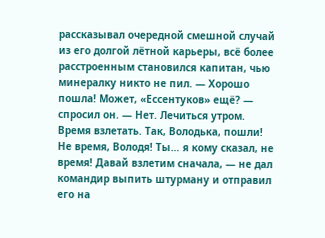рассказывал очередной смешной случай из его долгой лётной карьеры, всё более расстроенным становился капитан, чью минералку никто не пил. — Хорошо пошла! Может, «Ессентуков» ещё? — спросил он. — Нет. Лечиться утром. Время взлетать. Так, Володька, пошли! Не время, Володя! Ты… я кому сказал, не время! Давай взлетим сначала, — не дал командир выпить штурману и отправил его на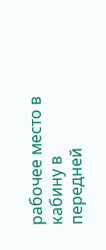рабочее место в кабину в передней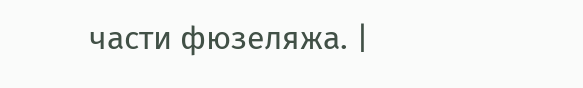части фюзеляжа. |